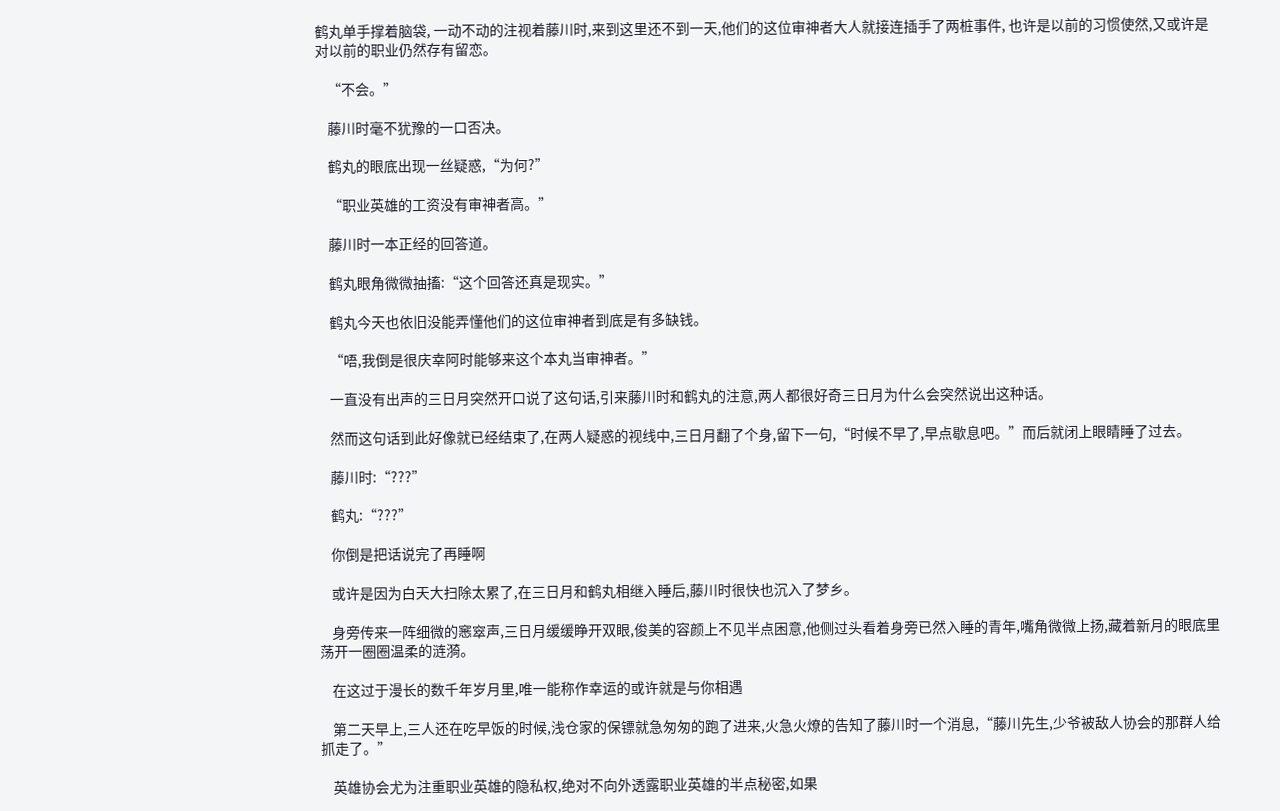鹤丸单手撑着脑袋, 一动不动的注视着藤川时,来到这里还不到一天,他们的这位审神者大人就接连插手了两桩事件, 也许是以前的习惯使然,又或许是对以前的职业仍然存有留恋。

    “不会。”

    藤川时毫不犹豫的一口否决。

    鹤丸的眼底出现一丝疑惑,“为何?”

    “职业英雄的工资没有审神者高。”

    藤川时一本正经的回答道。

    鹤丸眼角微微抽搐:“这个回答还真是现实。”

    鹤丸今天也依旧没能弄懂他们的这位审神者到底是有多缺钱。

    “唔,我倒是很庆幸阿时能够来这个本丸当审神者。”

    一直没有出声的三日月突然开口说了这句话,引来藤川时和鹤丸的注意,两人都很好奇三日月为什么会突然说出这种话。

    然而这句话到此好像就已经结束了,在两人疑惑的视线中,三日月翻了个身,留下一句,“时候不早了,早点歇息吧。”而后就闭上眼睛睡了过去。

    藤川时:“???”

    鹤丸:“???”

    你倒是把话说完了再睡啊

    或许是因为白天大扫除太累了,在三日月和鹤丸相继入睡后,藤川时很快也沉入了梦乡。

    身旁传来一阵细微的窸窣声,三日月缓缓睁开双眼,俊美的容颜上不见半点困意,他侧过头看着身旁已然入睡的青年,嘴角微微上扬,藏着新月的眼底里荡开一圈圈温柔的涟漪。

    在这过于漫长的数千年岁月里,唯一能称作幸运的或许就是与你相遇

    第二天早上,三人还在吃早饭的时候,浅仓家的保镖就急匆匆的跑了进来,火急火燎的告知了藤川时一个消息,“藤川先生,少爷被敌人协会的那群人给抓走了。”

    英雄协会尤为注重职业英雄的隐私权,绝对不向外透露职业英雄的半点秘密,如果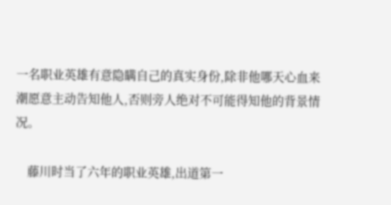一名职业英雄有意隐瞒自己的真实身份,除非他哪天心血来潮愿意主动告知他人,否则旁人绝对不可能得知他的背景情况。

    藤川时当了六年的职业英雄,出道第一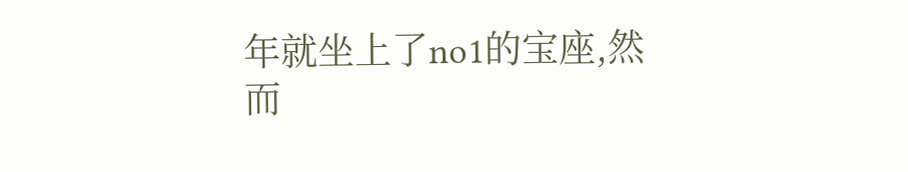年就坐上了no1的宝座,然而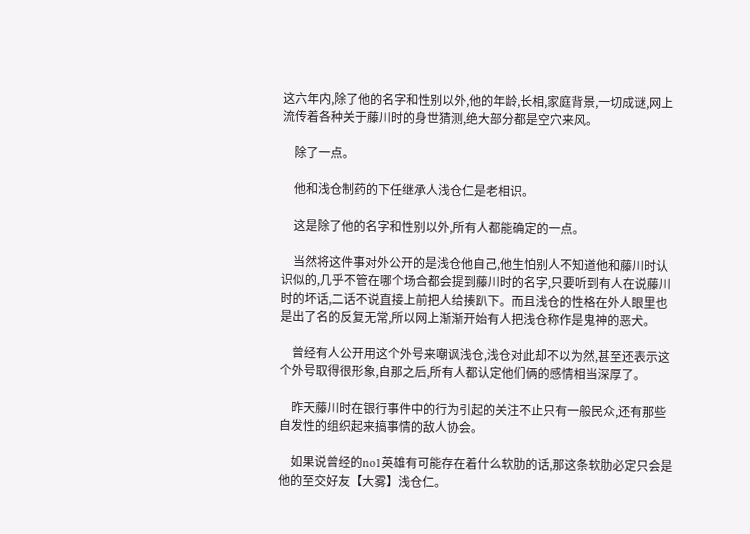这六年内,除了他的名字和性别以外,他的年龄,长相,家庭背景,一切成谜,网上流传着各种关于藤川时的身世猜测,绝大部分都是空穴来风。

    除了一点。

    他和浅仓制药的下任继承人浅仓仁是老相识。

    这是除了他的名字和性别以外,所有人都能确定的一点。

    当然将这件事对外公开的是浅仓他自己,他生怕别人不知道他和藤川时认识似的,几乎不管在哪个场合都会提到藤川时的名字,只要听到有人在说藤川时的坏话,二话不说直接上前把人给揍趴下。而且浅仓的性格在外人眼里也是出了名的反复无常,所以网上渐渐开始有人把浅仓称作是鬼神的恶犬。

    曾经有人公开用这个外号来嘲讽浅仓,浅仓对此却不以为然,甚至还表示这个外号取得很形象,自那之后,所有人都认定他们俩的感情相当深厚了。

    昨天藤川时在银行事件中的行为引起的关注不止只有一般民众,还有那些自发性的组织起来搞事情的敌人协会。

    如果说曾经的no1英雄有可能存在着什么软肋的话,那这条软肋必定只会是他的至交好友【大雾】浅仓仁。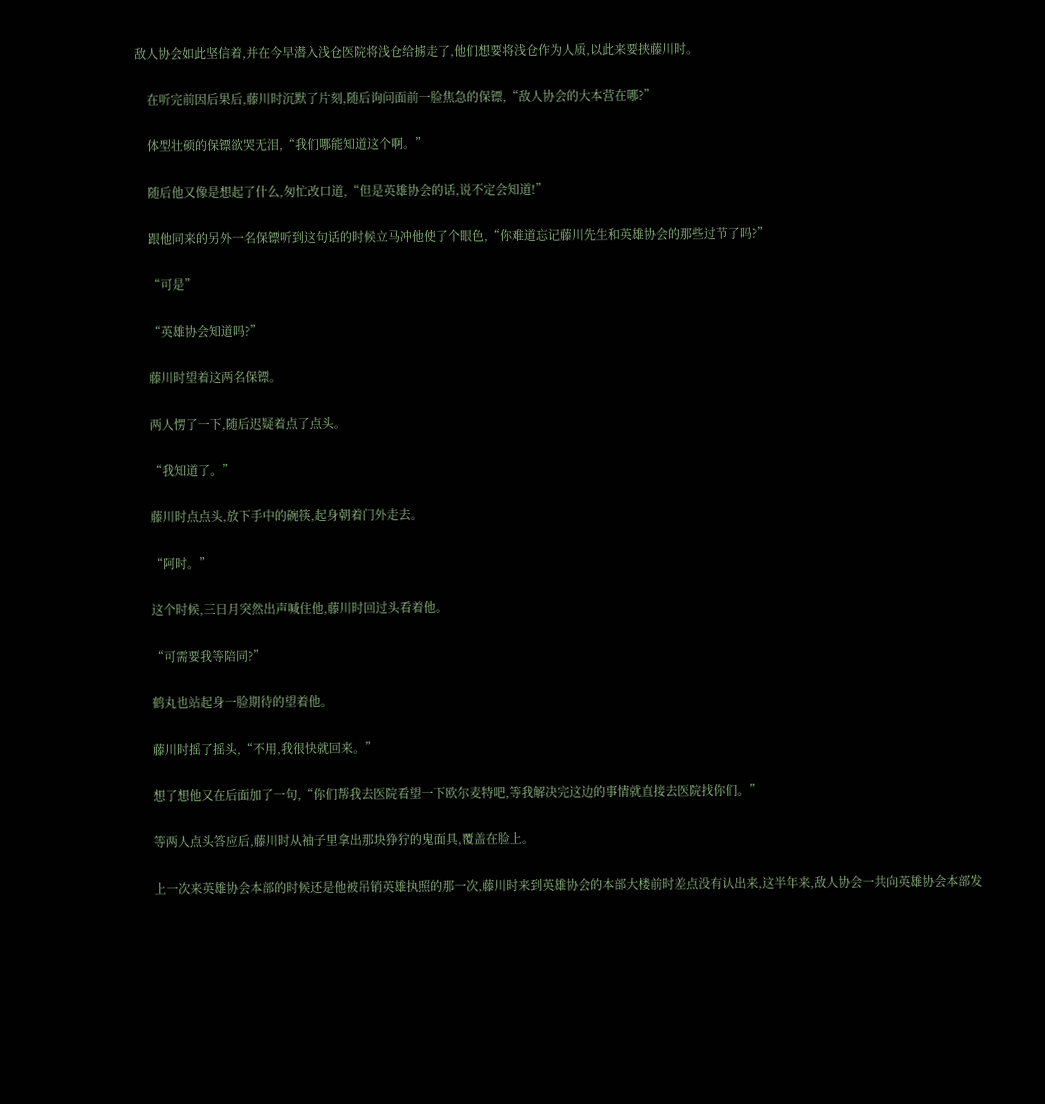敌人协会如此坚信着,并在今早潜入浅仓医院将浅仓给掳走了,他们想要将浅仓作为人质,以此来要挟藤川时。

    在听完前因后果后,藤川时沉默了片刻,随后询问面前一脸焦急的保镖,“敌人协会的大本营在哪?”

    体型壮硕的保镖欲哭无泪,“我们哪能知道这个啊。”

    随后他又像是想起了什么,匆忙改口道,“但是英雄协会的话,说不定会知道!”

    跟他同来的另外一名保镖听到这句话的时候立马冲他使了个眼色,“你难道忘记藤川先生和英雄协会的那些过节了吗?”

    “可是”

    “英雄协会知道吗?”

    藤川时望着这两名保镖。

    两人愣了一下,随后迟疑着点了点头。

    “我知道了。”

    藤川时点点头,放下手中的碗筷,起身朝着门外走去。

    “阿时。”

    这个时候,三日月突然出声喊住他,藤川时回过头看着他。

    “可需要我等陪同?”

    鹤丸也站起身一脸期待的望着他。

    藤川时摇了摇头,“不用,我很快就回来。”

    想了想他又在后面加了一句,“你们帮我去医院看望一下欧尔麦特吧,等我解决完这边的事情就直接去医院找你们。”

    等两人点头答应后,藤川时从袖子里拿出那块狰狞的鬼面具,覆盖在脸上。

    上一次来英雄协会本部的时候还是他被吊销英雄执照的那一次,藤川时来到英雄协会的本部大楼前时差点没有认出来,这半年来,敌人协会一共向英雄协会本部发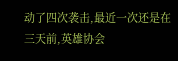动了四次袭击,最近一次还是在三天前,英雄协会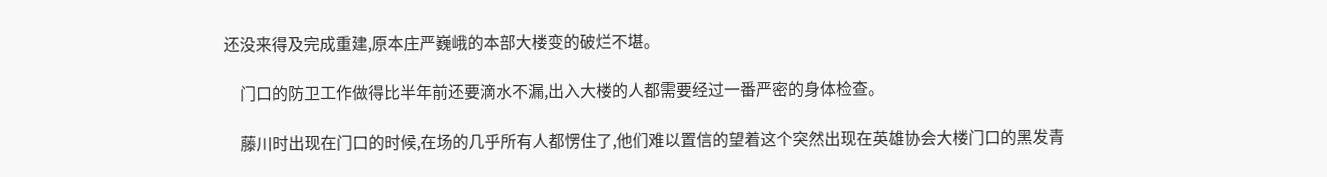还没来得及完成重建,原本庄严巍峨的本部大楼变的破烂不堪。

    门口的防卫工作做得比半年前还要滴水不漏,出入大楼的人都需要经过一番严密的身体检查。

    藤川时出现在门口的时候,在场的几乎所有人都愣住了,他们难以置信的望着这个突然出现在英雄协会大楼门口的黑发青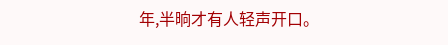年,半晌才有人轻声开口。